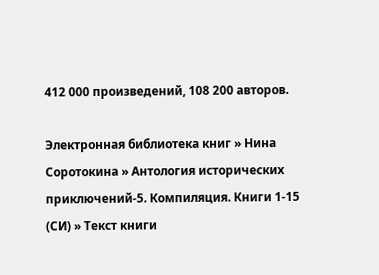412 000 произведений, 108 200 авторов.

Электронная библиотека книг » Нина Соротокина » Антология исторических приключений-5. Компиляция. Книги 1-15 (СИ) » Текст книги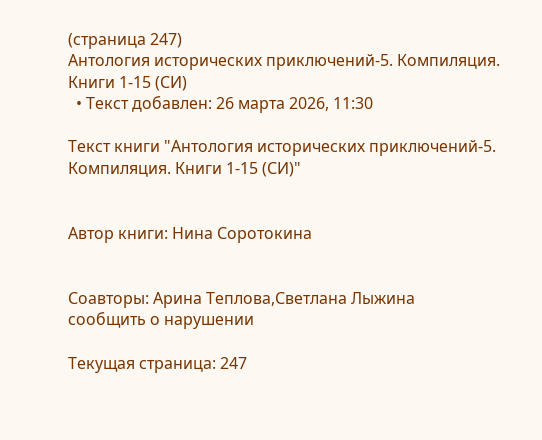(страница 247)
Антология исторических приключений-5. Компиляция. Книги 1-15 (СИ)
  • Текст добавлен: 26 марта 2026, 11:30

Текст книги "Антология исторических приключений-5. Компиляция. Книги 1-15 (СИ)"


Автор книги: Нина Соротокина


Соавторы: Арина Теплова,Светлана Лыжина
сообщить о нарушении

Текущая страница: 247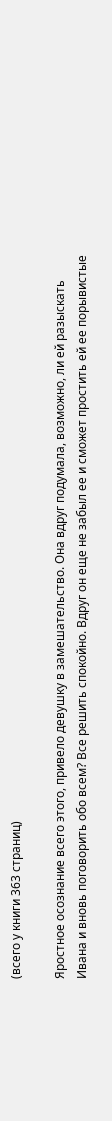(всего у книги 363 страниц)

Яростное осознание всего этого, привело девушку в замешательство. Она вдруг подумала, возможно, ли ей разыскать Ивана и вновь поговорить обо всем? Все решить спокойно. Вдруг он еще не забыл ее и сможет простить ей ее порывистые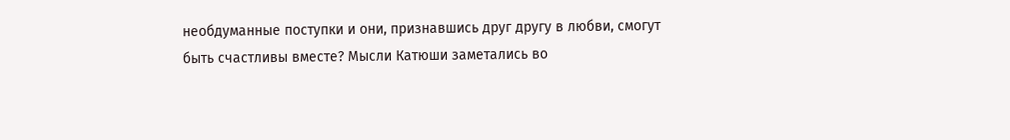необдуманные поступки и они, признавшись друг другу в любви, смогут быть счастливы вместе? Мысли Катюши заметались во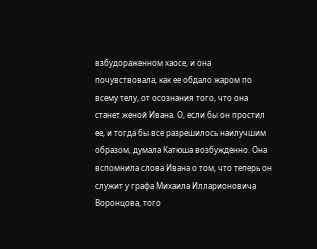взбудораженном хаосе, и она почувствовала, как ее обдало жаром по всему телу, от осознания того, что она станет женой Ивана. О, если бы он простил ее, и тогда бы все разрешилось наилучшим образом, думала Катюша возбужденно. Она вспомнила слова Ивана о том, что теперь он служит у графа Михаила Илларионовича Воронцова, того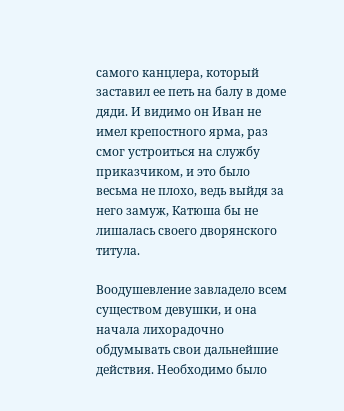самого канцлера, который заставил ее петь на балу в доме дяди. И видимо он Иван не имел крепостного ярма, раз смог устроиться на службу приказчиком, и это было весьма не плохо, ведь выйдя за него замуж, Катюша бы не лишалась своего дворянского титула.

Воодушевление завладело всем существом девушки, и она начала лихорадочно обдумывать свои дальнейшие действия. Необходимо было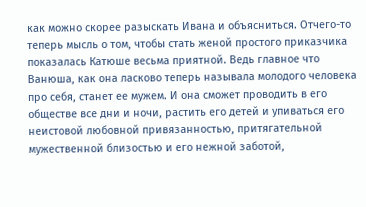как можно скорее разыскать Ивана и объясниться. Отчего-то теперь мысль о том, чтобы стать женой простого приказчика показалась Катюше весьма приятной. Ведь главное что Ванюша, как она ласково теперь называла молодого человека про себя, станет ее мужем. И она сможет проводить в его обществе все дни и ночи, растить его детей и упиваться его неистовой любовной привязанностью, притягательной мужественной близостью и его нежной заботой,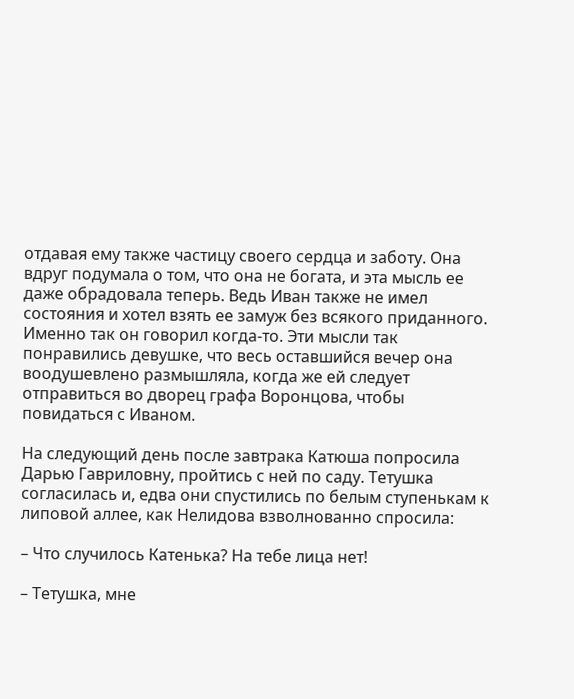отдавая ему также частицу своего сердца и заботу. Она вдруг подумала о том, что она не богата, и эта мысль ее даже обрадовала теперь. Ведь Иван также не имел состояния и хотел взять ее замуж без всякого приданного. Именно так он говорил когда-то. Эти мысли так понравились девушке, что весь оставшийся вечер она воодушевлено размышляла, когда же ей следует отправиться во дворец графа Воронцова, чтобы повидаться с Иваном.

На следующий день после завтрака Катюша попросила Дарью Гавриловну, пройтись с ней по саду. Тетушка согласилась и, едва они спустились по белым ступенькам к липовой аллее, как Нелидова взволнованно спросила:

– Что случилось Катенька? На тебе лица нет!

– Тетушка, мне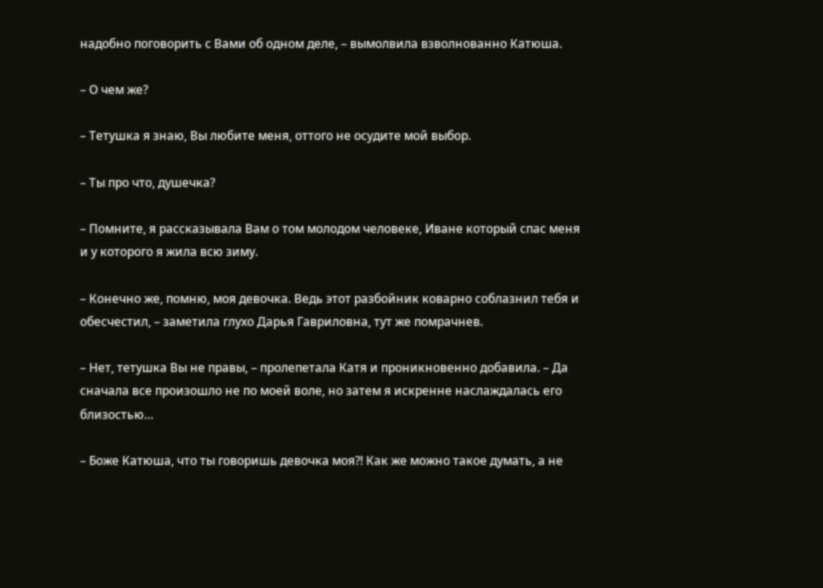надобно поговорить с Вами об одном деле, – вымолвила взволнованно Катюша.

– О чем же?

– Тетушка я знаю, Вы любите меня, оттого не осудите мой выбор.

– Ты про что, душечка?

– Помните, я рассказывала Вам о том молодом человеке, Иване который спас меня и у которого я жила всю зиму.

– Конечно же, помню, моя девочка. Ведь этот разбойник коварно соблазнил тебя и обесчестил, – заметила глухо Дарья Гавриловна, тут же помрачнев.

– Нет, тетушка Вы не правы, – пролепетала Катя и проникновенно добавила. – Да сначала все произошло не по моей воле, но затем я искренне наслаждалась его близостью…

– Боже Катюша, что ты говоришь девочка моя?! Как же можно такое думать, а не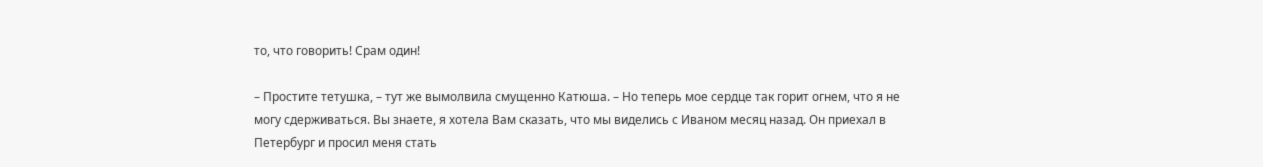то, что говорить! Срам один!

– Простите тетушка, – тут же вымолвила смущенно Катюша. – Но теперь мое сердце так горит огнем, что я не могу сдерживаться. Вы знаете, я хотела Вам сказать, что мы виделись с Иваном месяц назад. Он приехал в Петербург и просил меня стать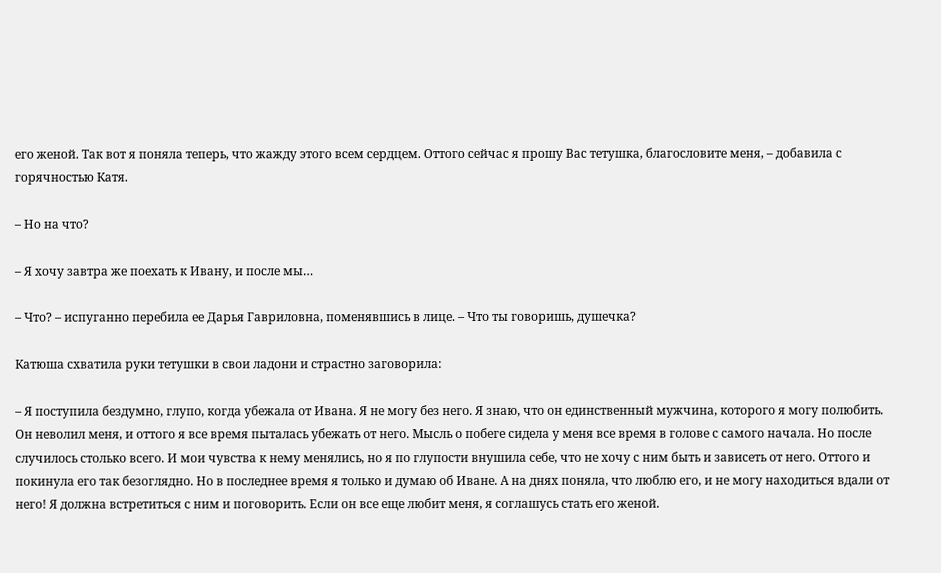его женой. Так вот я поняла теперь, что жажду этого всем сердцем. Оттого сейчас я прошу Вас тетушка, благословите меня, – добавила с горячностью Катя.

– Но на что?

– Я хочу завтра же поехать к Ивану, и после мы…

– Что? – испуганно перебила ее Дарья Гавриловна, поменявшись в лице. – Что ты говоришь, душечка?

Катюша схватила руки тетушки в свои ладони и страстно заговорила:

– Я поступила бездумно, глупо, когда убежала от Ивана. Я не могу без него. Я знаю, что он единственный мужчина, которого я могу полюбить. Он неволил меня, и оттого я все время пыталась убежать от него. Мысль о побеге сидела у меня все время в голове с самого начала. Но после случилось столько всего. И мои чувства к нему менялись, но я по глупости внушила себе, что не хочу с ним быть и зависеть от него. Оттого и покинула его так безоглядно. Но в последнее время я только и думаю об Иване. А на днях поняла, что люблю его, и не могу находиться вдали от него! Я должна встретиться с ним и поговорить. Если он все еще любит меня, я соглашусь стать его женой.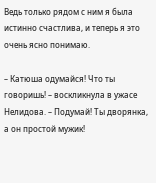Ведь только рядом с ним я была истинно счастлива, и теперь я это очень ясно понимаю.

– Катюша одумайся! Что ты говоришь! – воскликнула в ужасе Нелидова. – Подумай! Ты дворянка, а он простой мужик!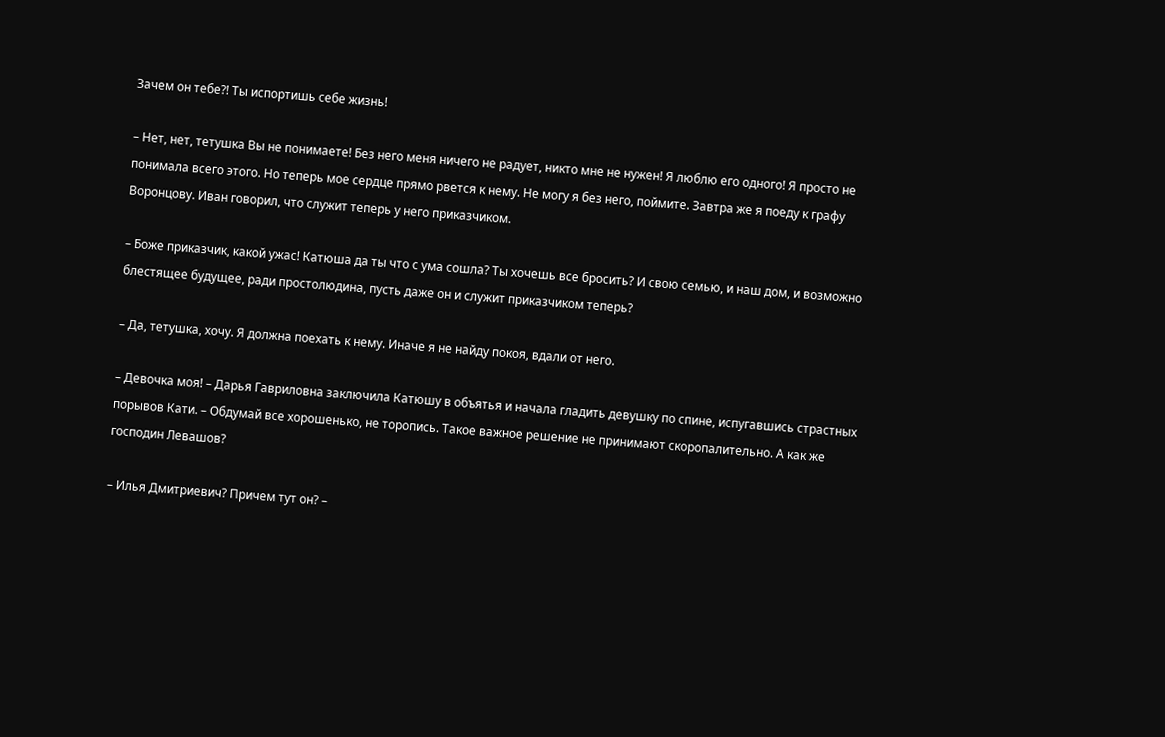Зачем он тебе?! Ты испортишь себе жизнь!

– Нет, нет, тетушка Вы не понимаете! Без него меня ничего не радует, никто мне не нужен! Я люблю его одного! Я просто не понимала всего этого. Но теперь мое сердце прямо рвется к нему. Не могу я без него, поймите. Завтра же я поеду к графу Воронцову. Иван говорил, что служит теперь у него приказчиком.

– Боже приказчик, какой ужас! Катюша да ты что с ума сошла? Ты хочешь все бросить? И свою семью, и наш дом, и возможно блестящее будущее, ради простолюдина, пусть даже он и служит приказчиком теперь?

– Да, тетушка, хочу. Я должна поехать к нему. Иначе я не найду покоя, вдали от него.

– Девочка моя! – Дарья Гавриловна заключила Катюшу в объятья и начала гладить девушку по спине, испугавшись страстных порывов Кати. – Обдумай все хорошенько, не торопись. Такое важное решение не принимают скоропалительно. А как же господин Левашов?

– Илья Дмитриевич? Причем тут он? –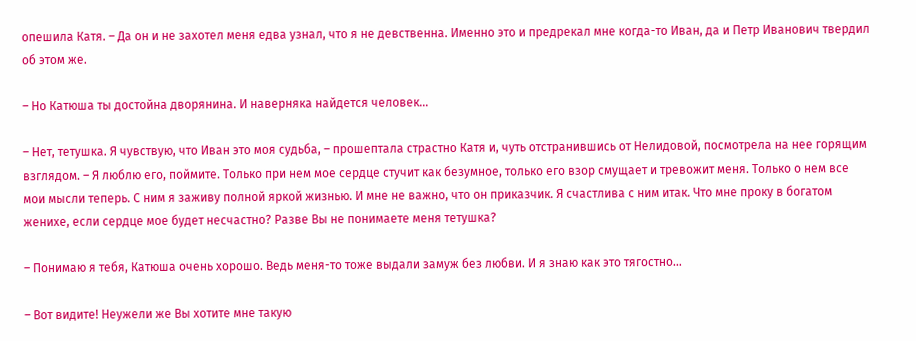опешила Катя. – Да он и не захотел меня едва узнал, что я не девственна. Именно это и предрекал мне когда-то Иван, да и Петр Иванович твердил об этом же.

– Но Катюша ты достойна дворянина. И наверняка найдется человек…

– Нет, тетушка. Я чувствую, что Иван это моя судьба, – прошептала страстно Катя и, чуть отстранившись от Нелидовой, посмотрела на нее горящим взглядом. – Я люблю его, поймите. Только при нем мое сердце стучит как безумное, только его взор смущает и тревожит меня. Только о нем все мои мысли теперь. С ним я заживу полной яркой жизнью. И мне не важно, что он приказчик. Я счастлива с ним итак. Что мне проку в богатом женихе, если сердце мое будет несчастно? Разве Вы не понимаете меня тетушка?

– Понимаю я тебя, Катюша очень хорошо. Ведь меня-то тоже выдали замуж без любви. И я знаю как это тягостно…

– Вот видите! Неужели же Вы хотите мне такую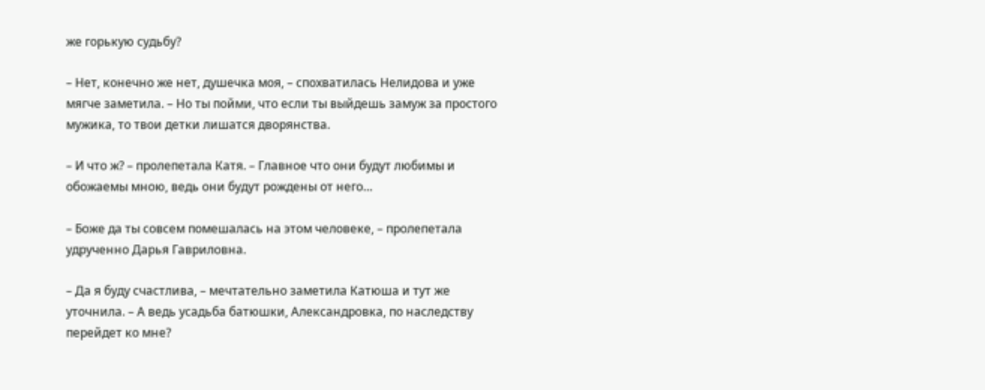же горькую судьбу?

– Нет, конечно же нет, душечка моя, – спохватилась Нелидова и уже мягче заметила. – Но ты пойми, что если ты выйдешь замуж за простого мужика, то твои детки лишатся дворянства.

– И что ж? – пролепетала Катя. – Главное что они будут любимы и обожаемы мною, ведь они будут рождены от него…

– Боже да ты совсем помешалась на этом человеке, – пролепетала удрученно Дарья Гавриловна.

– Да я буду счастлива, – мечтательно заметила Катюша и тут же уточнила. – А ведь усадьба батюшки, Александровка, по наследству перейдет ко мне?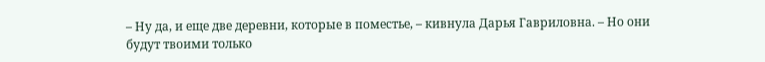– Ну да, и еще две деревни, которые в поместье, – кивнула Дарья Гавриловна. – Но они будут твоими только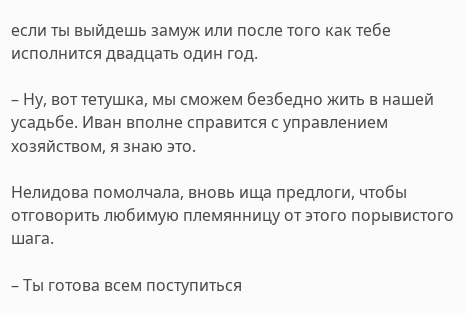если ты выйдешь замуж или после того как тебе исполнится двадцать один год.

– Ну, вот тетушка, мы сможем безбедно жить в нашей усадьбе. Иван вполне справится с управлением хозяйством, я знаю это.

Нелидова помолчала, вновь ища предлоги, чтобы отговорить любимую племянницу от этого порывистого шага.

– Ты готова всем поступиться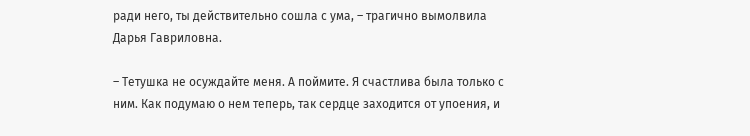ради него, ты действительно сошла с ума, – трагично вымолвила Дарья Гавриловна.

– Тетушка не осуждайте меня. А поймите. Я счастлива была только с ним. Как подумаю о нем теперь, так сердце заходится от упоения, и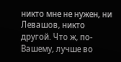никто мне не нужен, ни Левашов, никто другой. Что ж, по-Вашему, лучше во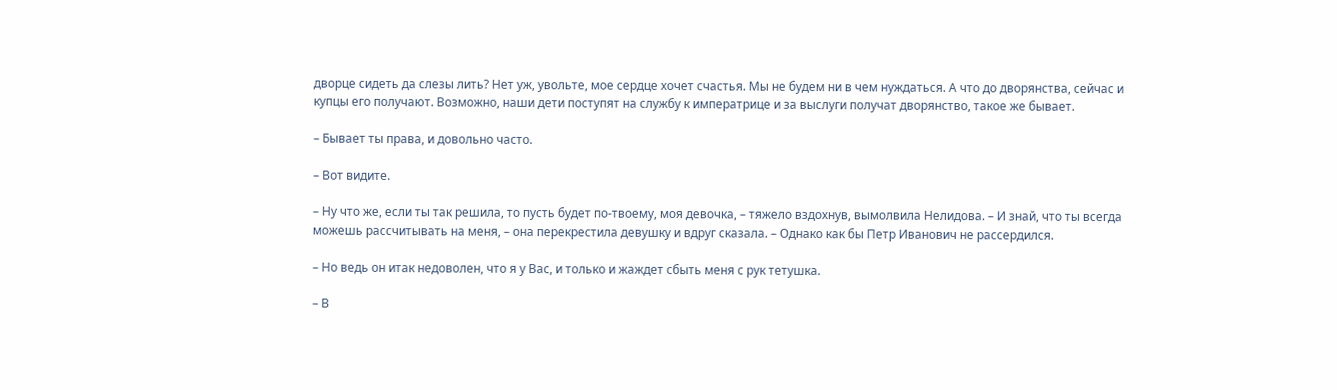дворце сидеть да слезы лить? Нет уж, увольте, мое сердце хочет счастья. Мы не будем ни в чем нуждаться. А что до дворянства, сейчас и купцы его получают. Возможно, наши дети поступят на службу к императрице и за выслуги получат дворянство, такое же бывает.

– Бывает ты права, и довольно часто.

– Вот видите.

– Ну что же, если ты так решила, то пусть будет по-твоему, моя девочка, – тяжело вздохнув, вымолвила Нелидова. – И знай, что ты всегда можешь рассчитывать на меня, – она перекрестила девушку и вдруг сказала. – Однако как бы Петр Иванович не рассердился.

– Но ведь он итак недоволен, что я у Вас, и только и жаждет сбыть меня с рук тетушка.

– В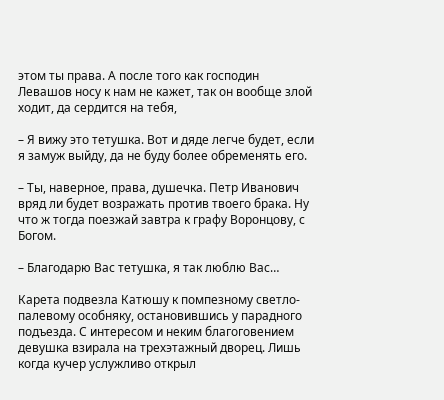этом ты права. А после того как господин Левашов носу к нам не кажет, так он вообще злой ходит, да сердится на тебя,

– Я вижу это тетушка. Вот и дяде легче будет, если я замуж выйду, да не буду более обременять его.

– Ты, наверное, права, душечка. Петр Иванович вряд ли будет возражать против твоего брака. Ну что ж тогда поезжай завтра к графу Воронцову, с Богом.

– Благодарю Вас тетушка, я так люблю Вас…

Карета подвезла Катюшу к помпезному светло-палевому особняку, остановившись у парадного подъезда. С интересом и неким благоговением девушка взирала на трехэтажный дворец. Лишь когда кучер услужливо открыл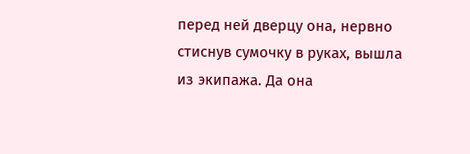перед ней дверцу она, нервно стиснув сумочку в руках, вышла из экипажа. Да она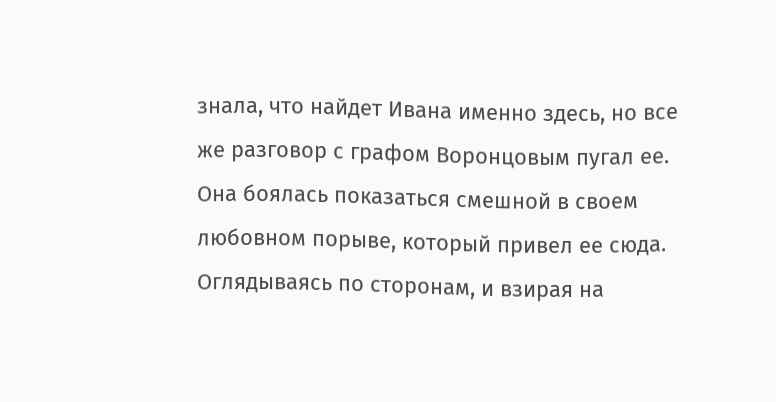знала, что найдет Ивана именно здесь, но все же разговор с графом Воронцовым пугал ее. Она боялась показаться смешной в своем любовном порыве, который привел ее сюда. Оглядываясь по сторонам, и взирая на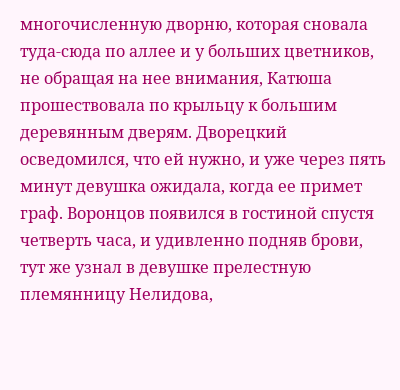многочисленную дворню, которая сновала туда-сюда по аллее и у больших цветников, не обращая на нее внимания, Катюша прошествовала по крыльцу к большим деревянным дверям. Дворецкий осведомился, что ей нужно, и уже через пять минут девушка ожидала, когда ее примет граф. Воронцов появился в гостиной спустя четверть часа, и удивленно подняв брови, тут же узнал в девушке прелестную племянницу Нелидова,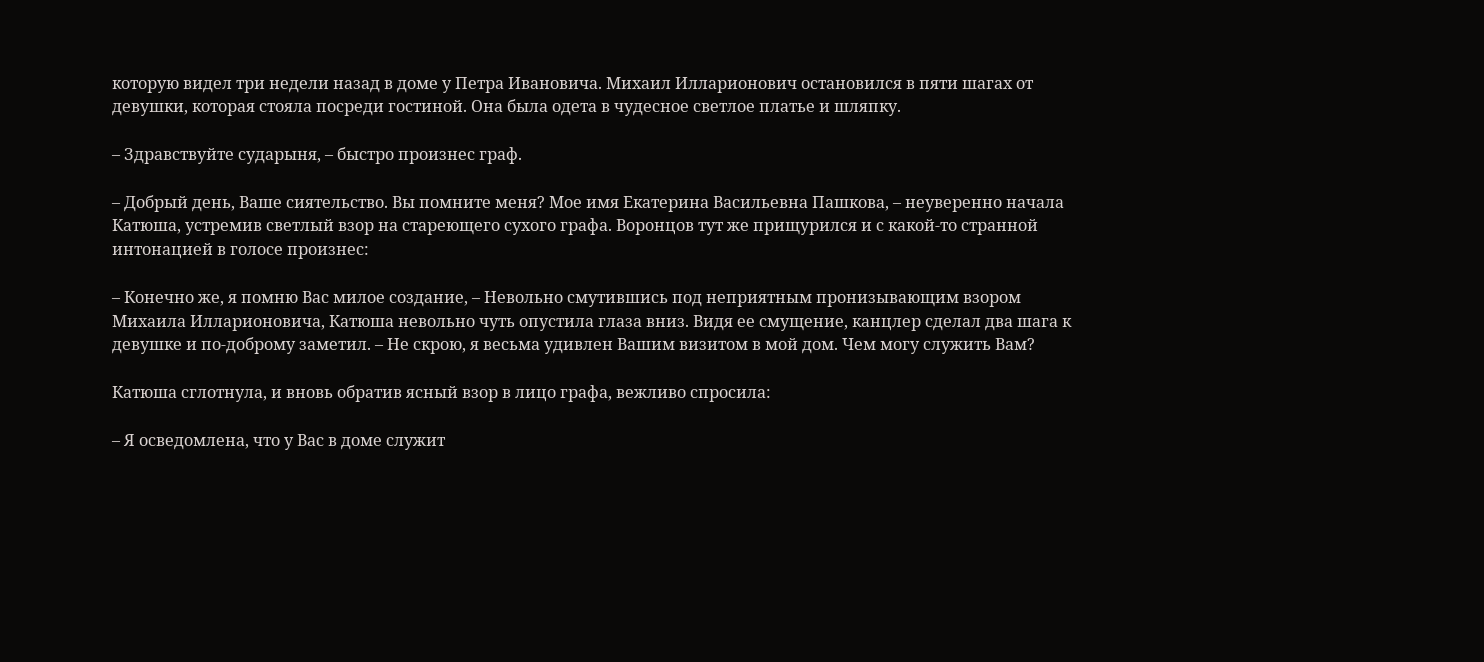которую видел три недели назад в доме у Петра Ивановича. Михаил Илларионович остановился в пяти шагах от девушки, которая стояла посреди гостиной. Она была одета в чудесное светлое платье и шляпку.

– Здравствуйте сударыня, – быстро произнес граф.

– Добрый день, Ваше сиятельство. Вы помните меня? Мое имя Екатерина Васильевна Пашкова, – неуверенно начала Катюша, устремив светлый взор на стареющего сухого графа. Воронцов тут же прищурился и с какой-то странной интонацией в голосе произнес:

– Конечно же, я помню Вас милое создание, – Невольно смутившись под неприятным пронизывающим взором Михаила Илларионовича, Катюша невольно чуть опустила глаза вниз. Видя ее смущение, канцлер сделал два шага к девушке и по-доброму заметил. – Не скрою, я весьма удивлен Вашим визитом в мой дом. Чем могу служить Вам?

Катюша сглотнула, и вновь обратив ясный взор в лицо графа, вежливо спросила:

– Я осведомлена, что у Вас в доме служит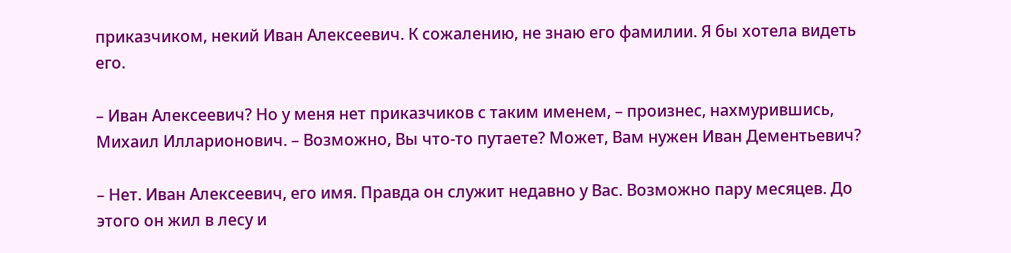приказчиком, некий Иван Алексеевич. К сожалению, не знаю его фамилии. Я бы хотела видеть его.

– Иван Алексеевич? Но у меня нет приказчиков с таким именем, – произнес, нахмурившись, Михаил Илларионович. – Возможно, Вы что-то путаете? Может, Вам нужен Иван Дементьевич?

– Нет. Иван Алексеевич, его имя. Правда он служит недавно у Вас. Возможно пару месяцев. До этого он жил в лесу и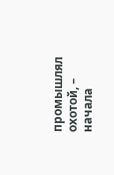промышлял охотой, – начала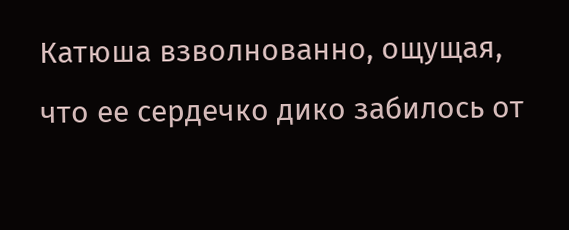Катюша взволнованно, ощущая, что ее сердечко дико забилось от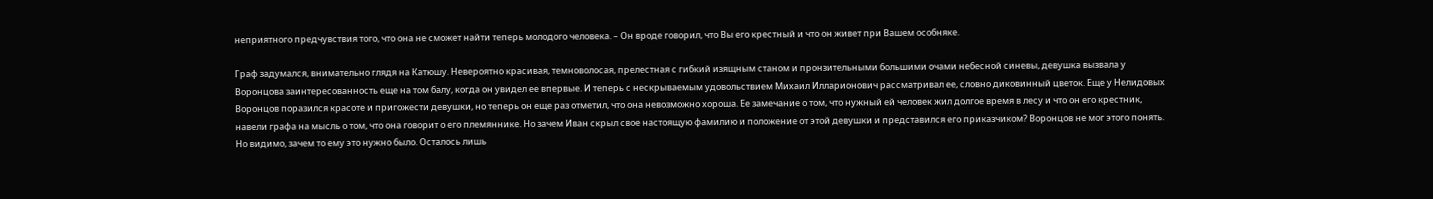неприятного предчувствия того, что она не сможет найти теперь молодого человека. – Он вроде говорил, что Вы его крестный и что он живет при Вашем особняке.

Граф задумался, внимательно глядя на Катюшу. Невероятно красивая, темноволосая, прелестная с гибкий изящным станом и пронзительными большими очами небесной синевы, девушка вызвала у Воронцова заинтересованность еще на том балу, когда он увидел ее впервые. И теперь с нескрываемым удовольствием Михаил Илларионович рассматривал ее, словно диковинный цветок. Еще у Нелидовых Воронцов поразился красоте и пригожести девушки, но теперь он еще раз отметил, что она невозможно хороша. Ее замечание о том, что нужный ей человек жил долгое время в лесу и что он его крестник, навели графа на мысль о том, что она говорит о его племяннике. Но зачем Иван скрыл свое настоящую фамилию и положение от этой девушки и представился его приказчиком? Воронцов не мог этого понять. Но видимо, зачем то ему это нужно было. Осталось лишь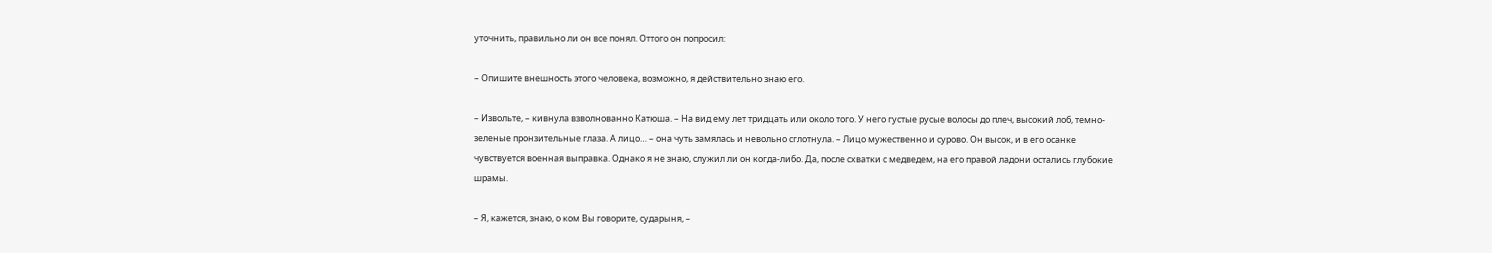уточнить, правильно ли он все понял. Оттого он попросил:

– Опишите внешность этого человека, возможно, я действительно знаю его.

– Извольте, – кивнула взволнованно Катюша. – На вид ему лет тридцать или около того. У него густые русые волосы до плеч, высокий лоб, темно-зеленые пронзительные глаза. А лицо… – она чуть замялась и невольно сглотнула. – Лицо мужественно и сурово. Он высок, и в его осанке чувствуется военная выправка. Однако я не знаю, служил ли он когда-либо. Да, после схватки с медведем, на его правой ладони остались глубокие шрамы.

– Я, кажется, знаю, о ком Вы говорите, сударыня, –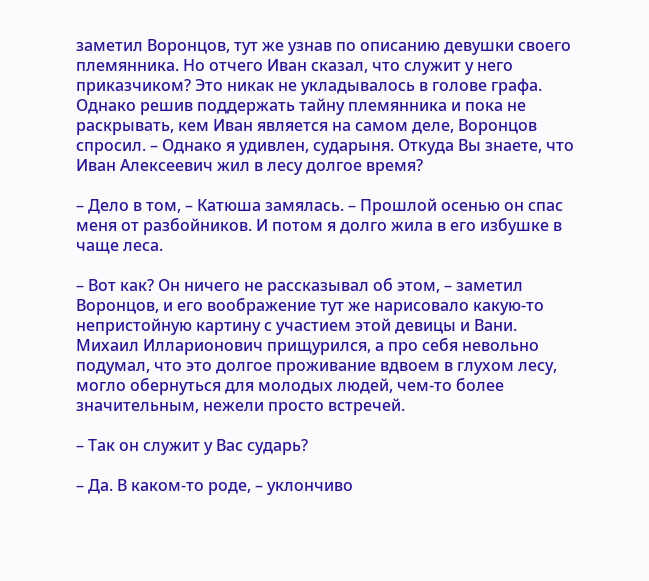заметил Воронцов, тут же узнав по описанию девушки своего племянника. Но отчего Иван сказал, что служит у него приказчиком? Это никак не укладывалось в голове графа. Однако решив поддержать тайну племянника и пока не раскрывать, кем Иван является на самом деле, Воронцов спросил. – Однако я удивлен, сударыня. Откуда Вы знаете, что Иван Алексеевич жил в лесу долгое время?

– Дело в том, – Катюша замялась. – Прошлой осенью он спас меня от разбойников. И потом я долго жила в его избушке в чаще леса.

– Вот как? Он ничего не рассказывал об этом, – заметил Воронцов, и его воображение тут же нарисовало какую-то непристойную картину с участием этой девицы и Вани. Михаил Илларионович прищурился, а про себя невольно подумал, что это долгое проживание вдвоем в глухом лесу, могло обернуться для молодых людей, чем-то более значительным, нежели просто встречей.

– Так он служит у Вас сударь?

– Да. В каком-то роде, – уклончиво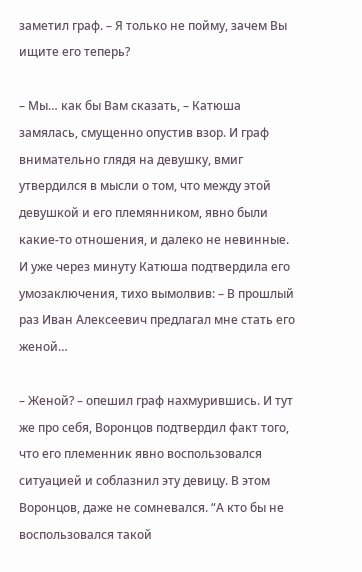заметил граф. – Я только не пойму, зачем Вы ищите его теперь?

– Мы… как бы Вам сказать, – Катюша замялась, смущенно опустив взор. И граф внимательно глядя на девушку, вмиг утвердился в мысли о том, что между этой девушкой и его племянником, явно были какие-то отношения, и далеко не невинные. И уже через минуту Катюша подтвердила его умозаключения, тихо вымолвив: – В прошлый раз Иван Алексеевич предлагал мне стать его женой…

– Женой? – опешил граф нахмурившись. И тут же про себя, Воронцов подтвердил факт того, что его племенник явно воспользовался ситуацией и соблазнил эту девицу. В этом Воронцов, даже не сомневался. “А кто бы не воспользовался такой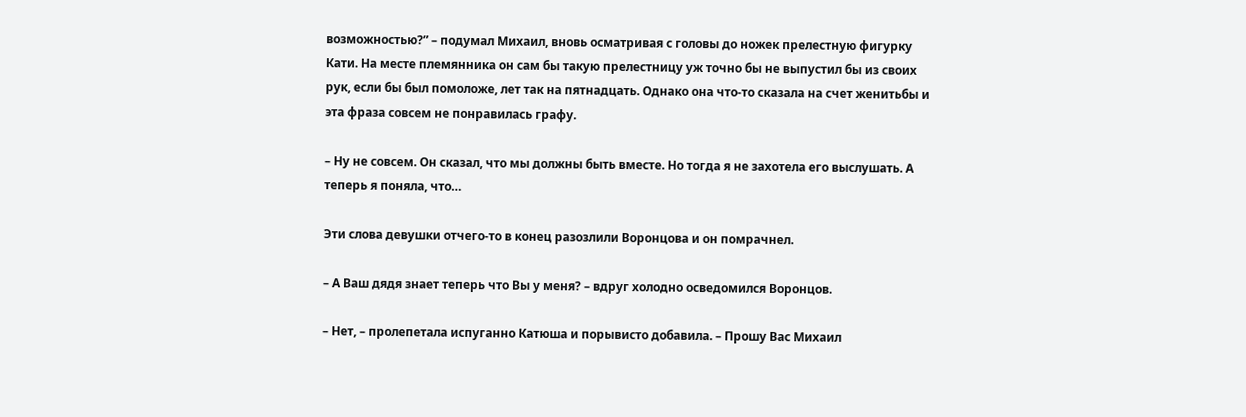возможностью?” – подумал Михаил, вновь осматривая с головы до ножек прелестную фигурку Кати. На месте племянника он сам бы такую прелестницу уж точно бы не выпустил бы из своих рук, если бы был помоложе, лет так на пятнадцать. Однако она что-то сказала на счет женитьбы и эта фраза совсем не понравилась графу.

– Ну не совсем. Он сказал, что мы должны быть вместе. Но тогда я не захотела его выслушать. А теперь я поняла, что…

Эти слова девушки отчего-то в конец разозлили Воронцова и он помрачнел.

– А Ваш дядя знает теперь что Вы у меня? – вдруг холодно осведомился Воронцов.

– Нет, – пролепетала испуганно Катюша и порывисто добавила. – Прошу Вас Михаил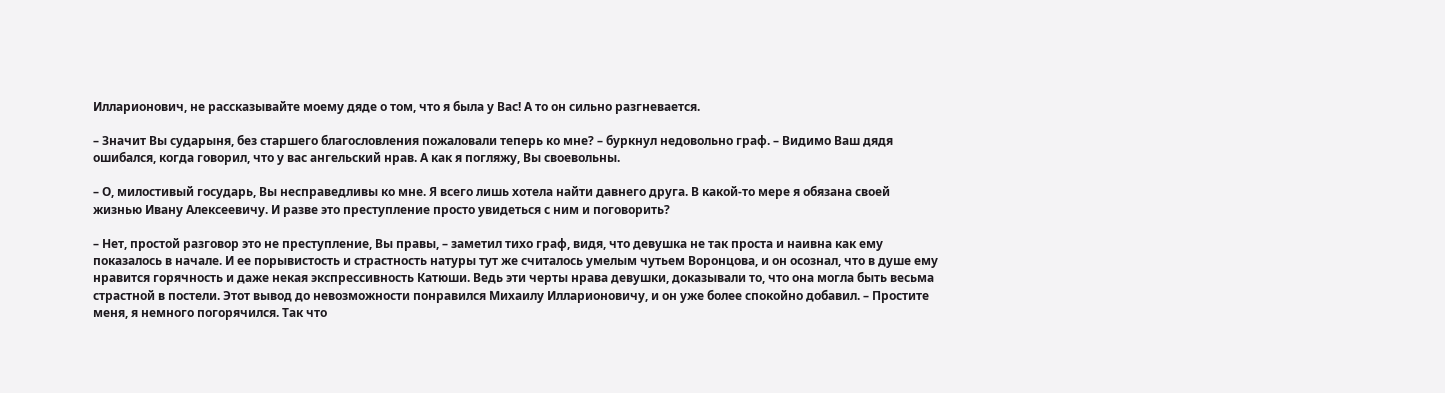Илларионович, не рассказывайте моему дяде о том, что я была у Вас! А то он сильно разгневается.

– Значит Вы сударыня, без старшего благословления пожаловали теперь ко мне? – буркнул недовольно граф. – Видимо Ваш дядя ошибался, когда говорил, что у вас ангельский нрав. А как я погляжу, Вы своевольны.

– О, милостивый государь, Вы несправедливы ко мне. Я всего лишь хотела найти давнего друга. В какой-то мере я обязана своей жизнью Ивану Алексеевичу. И разве это преступление просто увидеться с ним и поговорить?

– Нет, простой разговор это не преступление, Вы правы, – заметил тихо граф, видя, что девушка не так проста и наивна как ему показалось в начале. И ее порывистость и страстность натуры тут же считалось умелым чутьем Воронцова, и он осознал, что в душе ему нравится горячность и даже некая экспрессивность Катюши. Ведь эти черты нрава девушки, доказывали то, что она могла быть весьма страстной в постели. Этот вывод до невозможности понравился Михаилу Илларионовичу, и он уже более спокойно добавил. – Простите меня, я немного погорячился. Так что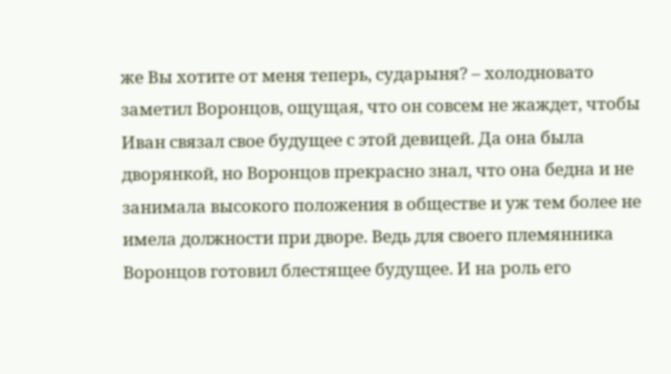же Вы хотите от меня теперь, сударыня? – холодновато заметил Воронцов, ощущая, что он совсем не жаждет, чтобы Иван связал свое будущее с этой девицей. Да она была дворянкой, но Воронцов прекрасно знал, что она бедна и не занимала высокого положения в обществе и уж тем более не имела должности при дворе. Ведь для своего племянника Воронцов готовил блестящее будущее. И на роль его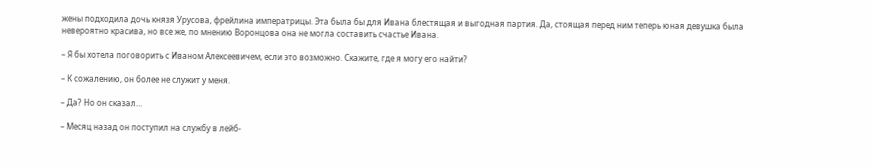жены подходила дочь князя Урусова, фрейлина императрицы. Эта была бы для Ивана блестящая и выгодная партия. Да, стоящая перед ним теперь юная девушка была невероятно красива, но все же, по мнению Воронцова она не могла составить счастье Ивана.

– Я бы хотела поговорить с Иваном Алексеевичем, если это возможно. Скажите, где я могу его найти?

– К сожалению, он более не служит у меня.

– Да? Но он сказал…

– Месяц назад он поступил на службу в лейб-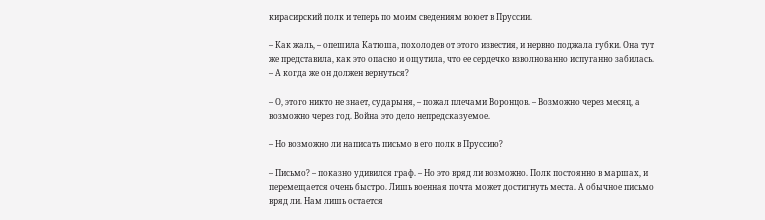кирасирский полк и теперь по моим сведениям воюет в Пруссии.

– Как жаль, – опешила Катюша, похолодев от этого известия, и нервно поджала губки. Она тут же представила, как это опасно и ощутила, что ее сердечко взволнованно испуганно забилась. – А когда же он должен вернуться?

– О, этого никто не знает, сударыня, – пожал плечами Воронцов. – Возможно через месяц, а возможно через год. Война это дело непредсказуемое.

– Но возможно ли написать письмо в его полк в Пруссию?

– Письмо? – показно удивился граф. – Но это вряд ли возможно. Полк постоянно в маршах, и перемещается очень быстро. Лишь военная почта может достигнуть места. А обычное письмо вряд ли. Нам лишь остается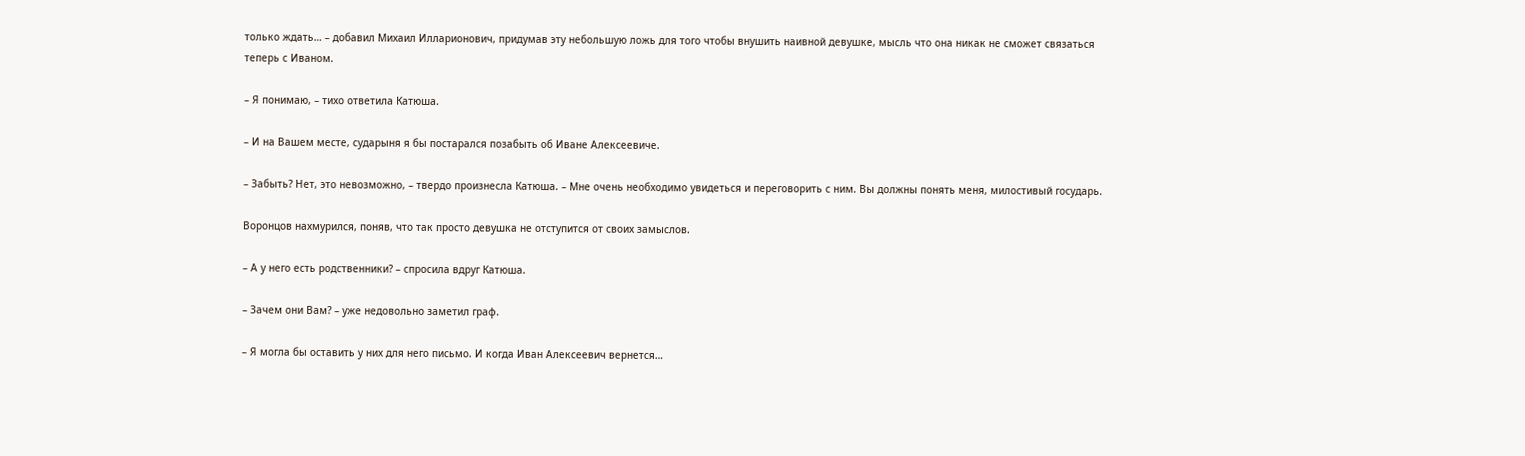только ждать… – добавил Михаил Илларионович, придумав эту небольшую ложь для того чтобы внушить наивной девушке, мысль что она никак не сможет связаться теперь с Иваном.

– Я понимаю, – тихо ответила Катюша.

– И на Вашем месте, сударыня я бы постарался позабыть об Иване Алексеевиче.

– Забыть? Нет, это невозможно, – твердо произнесла Катюша. – Мне очень необходимо увидеться и переговорить с ним. Вы должны понять меня, милостивый государь.

Воронцов нахмурился, поняв, что так просто девушка не отступится от своих замыслов.

– А у него есть родственники? – спросила вдруг Катюша.

– Зачем они Вам? – уже недовольно заметил граф.

– Я могла бы оставить у них для него письмо. И когда Иван Алексеевич вернется…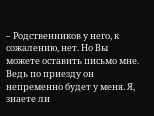– Родственников у него, к сожалению, нет. Но Вы можете оставить письмо мне. Ведь по приезду он непременно будет у меня. Я, знаете ли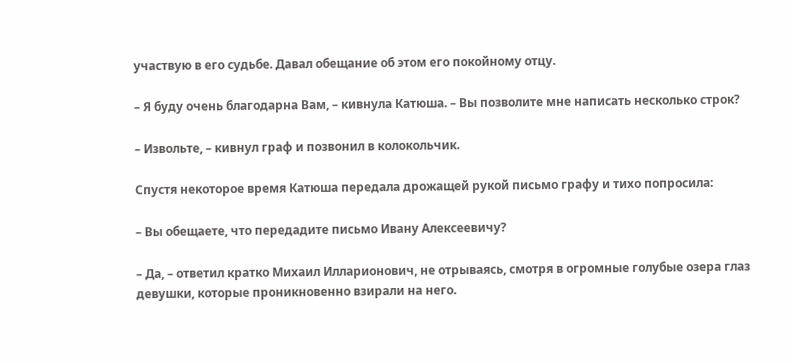участвую в его судьбе. Давал обещание об этом его покойному отцу.

– Я буду очень благодарна Вам, – кивнула Катюша. – Вы позволите мне написать несколько строк?

– Извольте, – кивнул граф и позвонил в колокольчик.

Спустя некоторое время Катюша передала дрожащей рукой письмо графу и тихо попросила:

– Вы обещаете, что передадите письмо Ивану Алексеевичу?

– Да, – ответил кратко Михаил Илларионович, не отрываясь, смотря в огромные голубые озера глаз девушки, которые проникновенно взирали на него.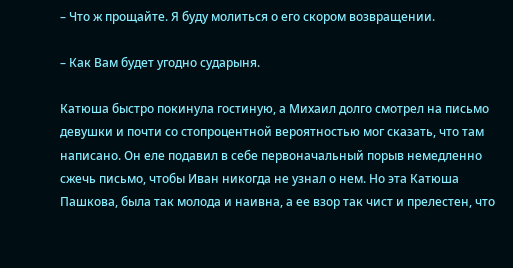– Что ж прощайте. Я буду молиться о его скором возвращении.

– Как Вам будет угодно сударыня.

Катюша быстро покинула гостиную, а Михаил долго смотрел на письмо девушки и почти со стопроцентной вероятностью мог сказать, что там написано. Он еле подавил в себе первоначальный порыв немедленно сжечь письмо, чтобы Иван никогда не узнал о нем. Но эта Катюша Пашкова, была так молода и наивна, а ее взор так чист и прелестен, что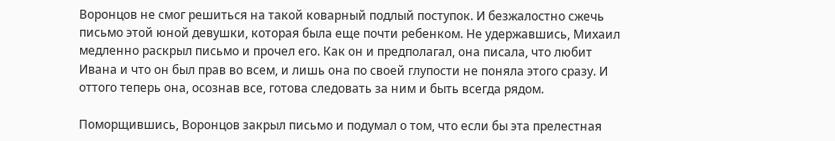Воронцов не смог решиться на такой коварный подлый поступок. И безжалостно сжечь письмо этой юной девушки, которая была еще почти ребенком. Не удержавшись, Михаил медленно раскрыл письмо и прочел его. Как он и предполагал, она писала, что любит Ивана и что он был прав во всем, и лишь она по своей глупости не поняла этого сразу. И оттого теперь она, осознав все, готова следовать за ним и быть всегда рядом.

Поморщившись, Воронцов закрыл письмо и подумал о том, что если бы эта прелестная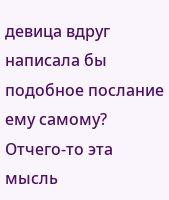девица вдруг написала бы подобное послание ему самому? Отчего-то эта мысль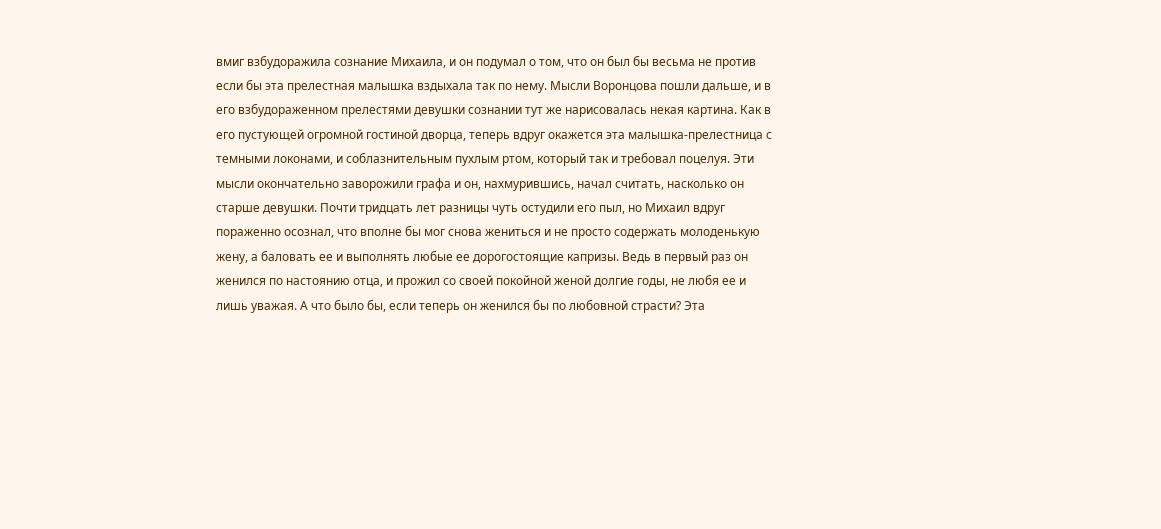вмиг взбудоражила сознание Михаила, и он подумал о том, что он был бы весьма не против если бы эта прелестная малышка вздыхала так по нему. Мысли Воронцова пошли дальше, и в его взбудораженном прелестями девушки сознании тут же нарисовалась некая картина. Как в его пустующей огромной гостиной дворца, теперь вдруг окажется эта малышка-прелестница с темными локонами, и соблазнительным пухлым ртом, который так и требовал поцелуя. Эти мысли окончательно заворожили графа и он, нахмурившись, начал считать, насколько он старше девушки. Почти тридцать лет разницы чуть остудили его пыл, но Михаил вдруг пораженно осознал, что вполне бы мог снова жениться и не просто содержать молоденькую жену, а баловать ее и выполнять любые ее дорогостоящие капризы. Ведь в первый раз он женился по настоянию отца, и прожил со своей покойной женой долгие годы, не любя ее и лишь уважая. А что было бы, если теперь он женился бы по любовной страсти? Эта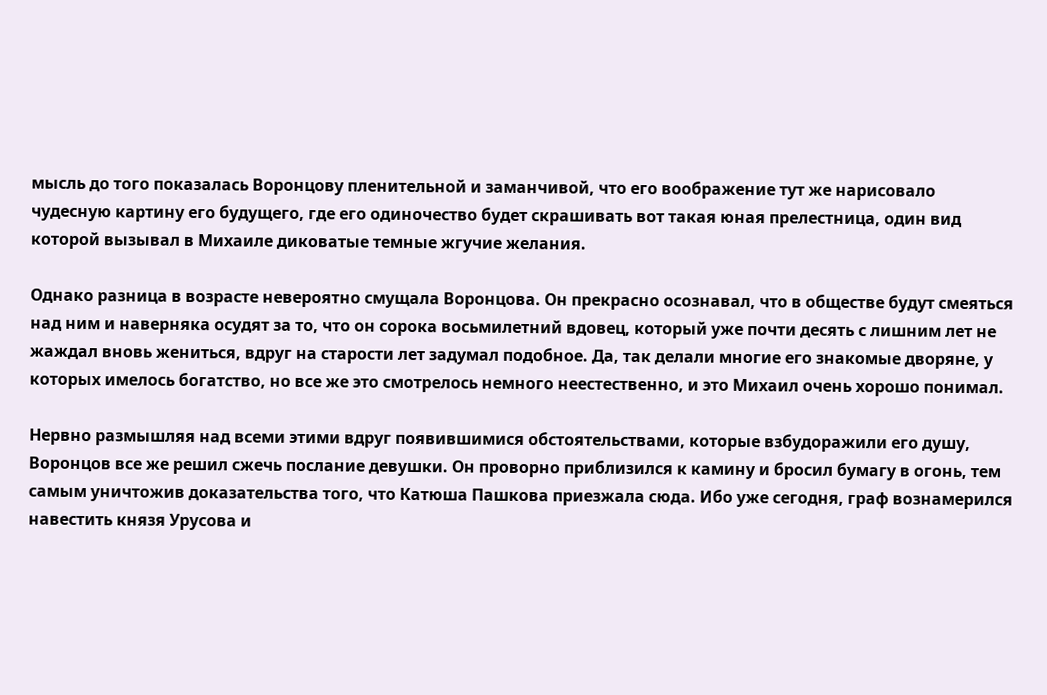мысль до того показалась Воронцову пленительной и заманчивой, что его воображение тут же нарисовало чудесную картину его будущего, где его одиночество будет скрашивать вот такая юная прелестница, один вид которой вызывал в Михаиле диковатые темные жгучие желания.

Однако разница в возрасте невероятно смущала Воронцова. Он прекрасно осознавал, что в обществе будут смеяться над ним и наверняка осудят за то, что он сорока восьмилетний вдовец, который уже почти десять с лишним лет не жаждал вновь жениться, вдруг на старости лет задумал подобное. Да, так делали многие его знакомые дворяне, у которых имелось богатство, но все же это смотрелось немного неестественно, и это Михаил очень хорошо понимал.

Нервно размышляя над всеми этими вдруг появившимися обстоятельствами, которые взбудоражили его душу, Воронцов все же решил сжечь послание девушки. Он проворно приблизился к камину и бросил бумагу в огонь, тем самым уничтожив доказательства того, что Катюша Пашкова приезжала сюда. Ибо уже сегодня, граф вознамерился навестить князя Урусова и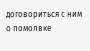договориться с ним о помолвке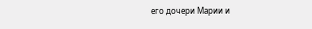его дочери Марии и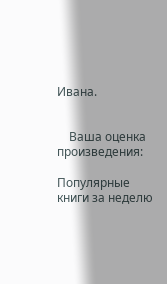Ивана.


    Ваша оценка произведения:

Популярные книги за неделю